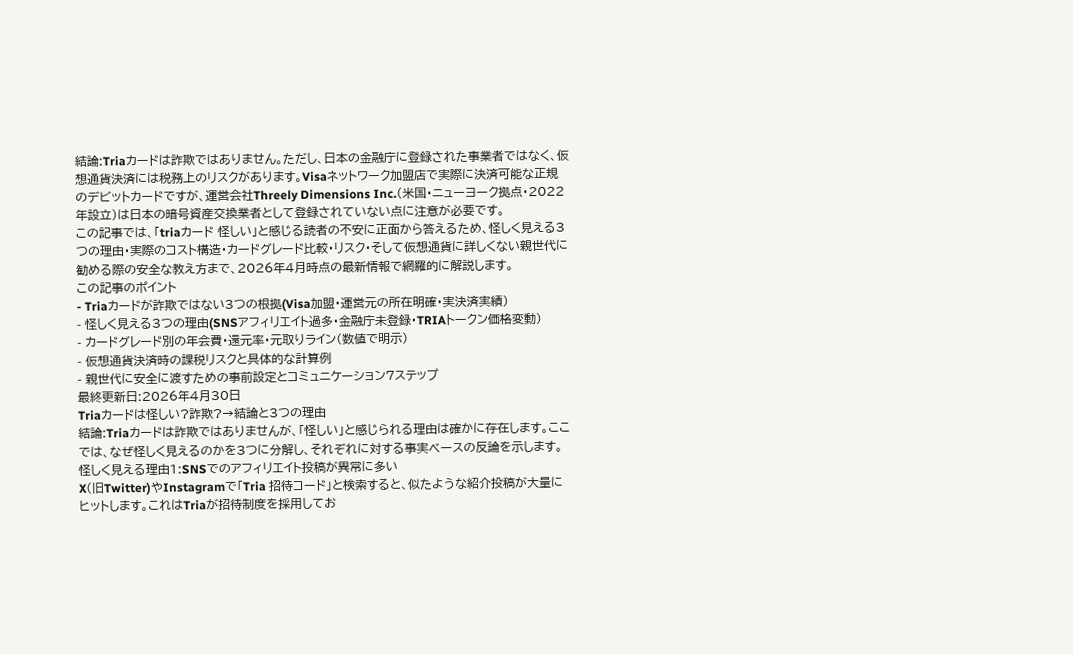結論:Triaカードは詐欺ではありません。ただし、日本の金融庁に登録された事業者ではなく、仮想通貨決済には税務上のリスクがあります。Visaネットワーク加盟店で実際に決済可能な正規のデビットカードですが、運営会社Threely Dimensions Inc.(米国・ニューヨーク拠点・2022年設立)は日本の暗号資産交換業者として登録されていない点に注意が必要です。
この記事では、「triaカード 怪しい」と感じる読者の不安に正面から答えるため、怪しく見える3つの理由・実際のコスト構造・カードグレード比較・リスク・そして仮想通貨に詳しくない親世代に勧める際の安全な教え方まで、2026年4月時点の最新情報で網羅的に解説します。
この記事のポイント
- Triaカードが詐欺ではない3つの根拠(Visa加盟・運営元の所在明確・実決済実績)
- 怪しく見える3つの理由(SNSアフィリエイト過多・金融庁未登録・TRIAトークン価格変動)
- カードグレード別の年会費・還元率・元取りライン(数値で明示)
- 仮想通貨決済時の課税リスクと具体的な計算例
- 親世代に安全に渡すための事前設定とコミュニケーション7ステップ
最終更新日:2026年4月30日
Triaカードは怪しい?詐欺?→結論と3つの理由
結論:Triaカードは詐欺ではありませんが、「怪しい」と感じられる理由は確かに存在します。ここでは、なぜ怪しく見えるのかを3つに分解し、それぞれに対する事実ベースの反論を示します。
怪しく見える理由1:SNSでのアフィリエイト投稿が異常に多い
X(旧Twitter)やInstagramで「Tria 招待コード」と検索すると、似たような紹介投稿が大量にヒットします。これはTriaが招待制度を採用してお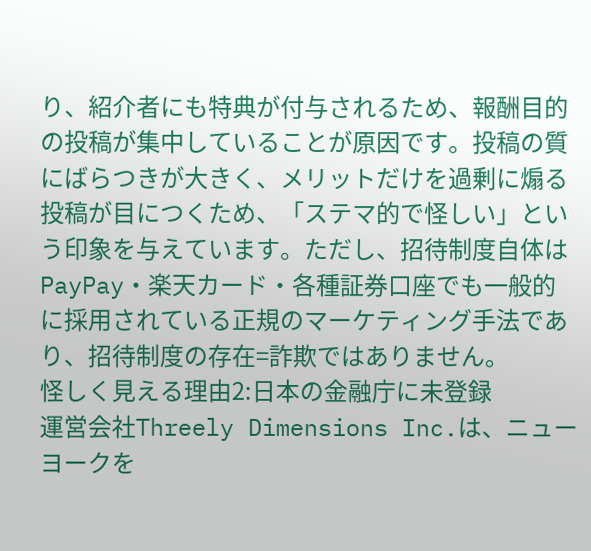り、紹介者にも特典が付与されるため、報酬目的の投稿が集中していることが原因です。投稿の質にばらつきが大きく、メリットだけを過剰に煽る投稿が目につくため、「ステマ的で怪しい」という印象を与えています。ただし、招待制度自体はPayPay・楽天カード・各種証券口座でも一般的に採用されている正規のマーケティング手法であり、招待制度の存在=詐欺ではありません。
怪しく見える理由2:日本の金融庁に未登録
運営会社Threely Dimensions Inc.は、ニューヨークを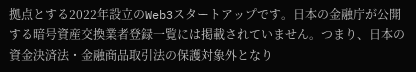拠点とする2022年設立のWeb3スタートアップです。日本の金融庁が公開する暗号資産交換業者登録一覧には掲載されていません。つまり、日本の資金決済法・金融商品取引法の保護対象外となり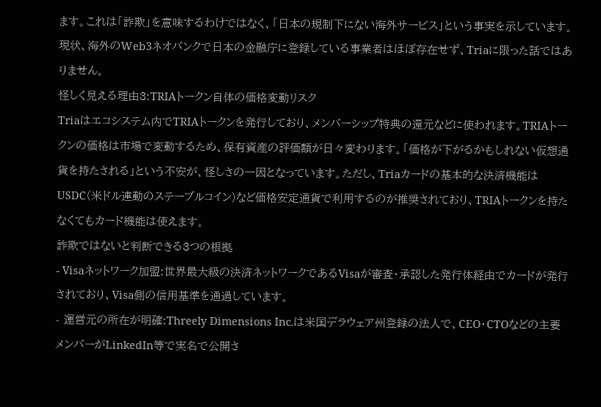ます。これは「詐欺」を意味するわけではなく、「日本の規制下にない海外サービス」という事実を示しています。現状、海外のWeb3ネオバンクで日本の金融庁に登録している事業者はほぼ存在せず、Triaに限った話ではありません。
怪しく見える理由3:TRIAトークン自体の価格変動リスク
Triaはエコシステム内でTRIAトークンを発行しており、メンバーシップ特典の還元などに使われます。TRIAトークンの価格は市場で変動するため、保有資産の評価額が日々変わります。「価格が下がるかもしれない仮想通貨を持たされる」という不安が、怪しさの一因となっています。ただし、Triaカードの基本的な決済機能はUSDC(米ドル連動のステーブルコイン)など価格安定通貨で利用するのが推奨されており、TRIAトークンを持たなくてもカード機能は使えます。
詐欺ではないと判断できる3つの根拠
- Visaネットワーク加盟:世界最大級の決済ネットワークであるVisaが審査・承認した発行体経由でカードが発行されており、Visa側の信用基準を通過しています。
- 運営元の所在が明確:Threely Dimensions Inc.は米国デラウェア州登録の法人で、CEO・CTOなどの主要メンバーがLinkedIn等で実名で公開さ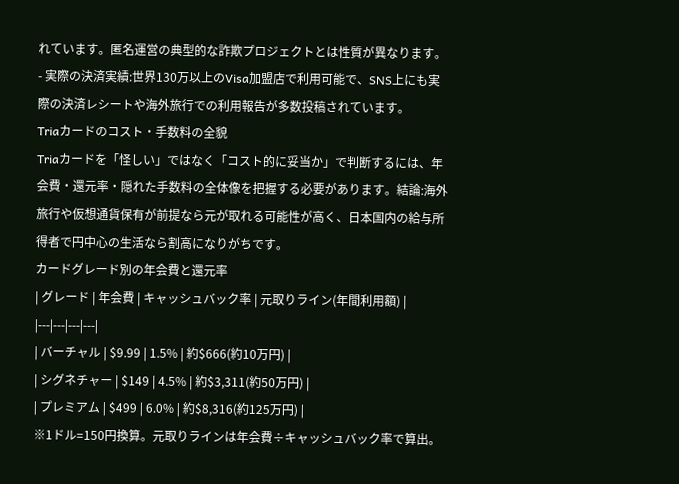れています。匿名運営の典型的な詐欺プロジェクトとは性質が異なります。
- 実際の決済実績:世界130万以上のVisa加盟店で利用可能で、SNS上にも実際の決済レシートや海外旅行での利用報告が多数投稿されています。
Triaカードのコスト・手数料の全貌
Triaカードを「怪しい」ではなく「コスト的に妥当か」で判断するには、年会費・還元率・隠れた手数料の全体像を把握する必要があります。結論:海外旅行や仮想通貨保有が前提なら元が取れる可能性が高く、日本国内の給与所得者で円中心の生活なら割高になりがちです。
カードグレード別の年会費と還元率
| グレード | 年会費 | キャッシュバック率 | 元取りライン(年間利用額) |
|---|---|---|---|
| バーチャル | $9.99 | 1.5% | 約$666(約10万円) |
| シグネチャー | $149 | 4.5% | 約$3,311(約50万円) |
| プレミアム | $499 | 6.0% | 約$8,316(約125万円) |
※1ドル=150円換算。元取りラインは年会費÷キャッシュバック率で算出。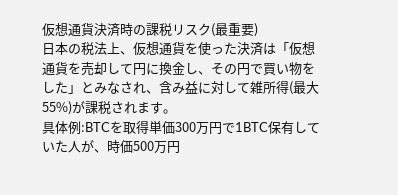仮想通貨決済時の課税リスク(最重要)
日本の税法上、仮想通貨を使った決済は「仮想通貨を売却して円に換金し、その円で買い物をした」とみなされ、含み益に対して雑所得(最大55%)が課税されます。
具体例:BTCを取得単価300万円で1BTC保有していた人が、時価500万円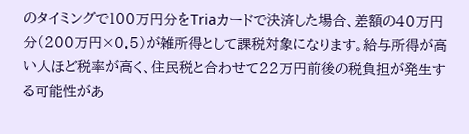のタイミングで100万円分をTriaカードで決済した場合、差額の40万円分(200万円×0.5)が雑所得として課税対象になります。給与所得が高い人ほど税率が高く、住民税と合わせて22万円前後の税負担が発生する可能性があ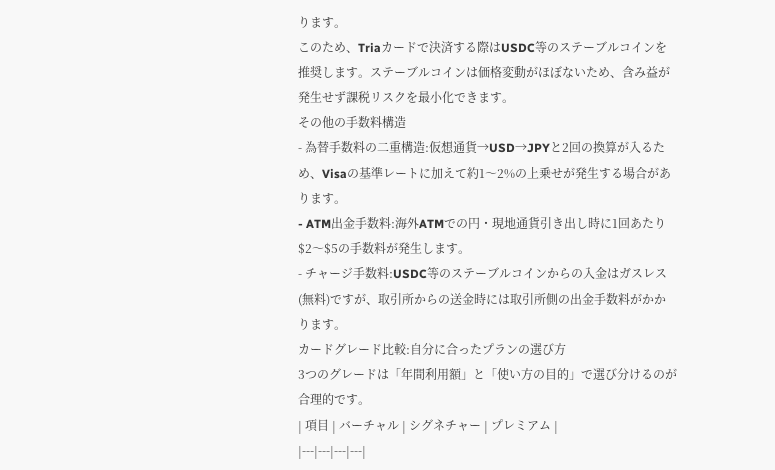ります。
このため、Triaカードで決済する際はUSDC等のステーブルコインを推奨します。ステーブルコインは価格変動がほぼないため、含み益が発生せず課税リスクを最小化できます。
その他の手数料構造
- 為替手数料の二重構造:仮想通貨→USD→JPYと2回の換算が入るため、Visaの基準レートに加えて約1〜2%の上乗せが発生する場合があります。
- ATM出金手数料:海外ATMでの円・現地通貨引き出し時に1回あたり$2〜$5の手数料が発生します。
- チャージ手数料:USDC等のステーブルコインからの入金はガスレス(無料)ですが、取引所からの送金時には取引所側の出金手数料がかかります。
カードグレード比較:自分に合ったプランの選び方
3つのグレードは「年間利用額」と「使い方の目的」で選び分けるのが合理的です。
| 項目 | バーチャル | シグネチャー | プレミアム |
|---|---|---|---|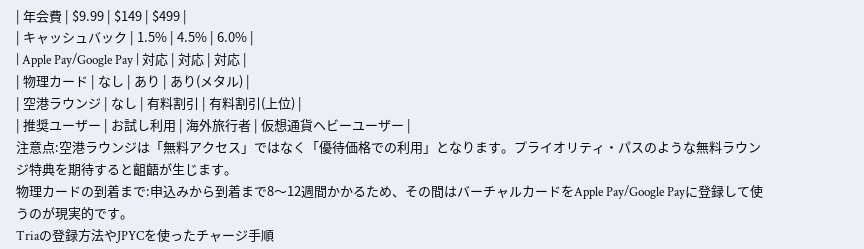| 年会費 | $9.99 | $149 | $499 |
| キャッシュバック | 1.5% | 4.5% | 6.0% |
| Apple Pay/Google Pay | 対応 | 対応 | 対応 |
| 物理カード | なし | あり | あり(メタル) |
| 空港ラウンジ | なし | 有料割引 | 有料割引(上位) |
| 推奨ユーザー | お試し利用 | 海外旅行者 | 仮想通貨ヘビーユーザー |
注意点:空港ラウンジは「無料アクセス」ではなく「優待価格での利用」となります。プライオリティ・パスのような無料ラウンジ特典を期待すると齟齬が生じます。
物理カードの到着まで:申込みから到着まで8〜12週間かかるため、その間はバーチャルカードをApple Pay/Google Payに登録して使うのが現実的です。
Triaの登録方法やJPYCを使ったチャージ手順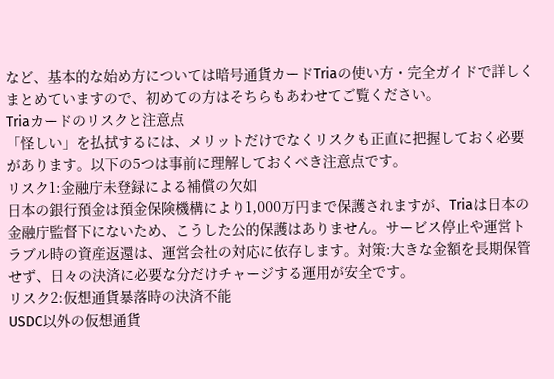など、基本的な始め方については暗号通貨カードTriaの使い方・完全ガイドで詳しくまとめていますので、初めての方はそちらもあわせてご覧ください。
Triaカードのリスクと注意点
「怪しい」を払拭するには、メリットだけでなくリスクも正直に把握しておく必要があります。以下の5つは事前に理解しておくべき注意点です。
リスク1:金融庁未登録による補償の欠如
日本の銀行預金は預金保険機構により1,000万円まで保護されますが、Triaは日本の金融庁監督下にないため、こうした公的保護はありません。サービス停止や運営トラブル時の資産返還は、運営会社の対応に依存します。対策:大きな金額を長期保管せず、日々の決済に必要な分だけチャージする運用が安全です。
リスク2:仮想通貨暴落時の決済不能
USDC以外の仮想通貨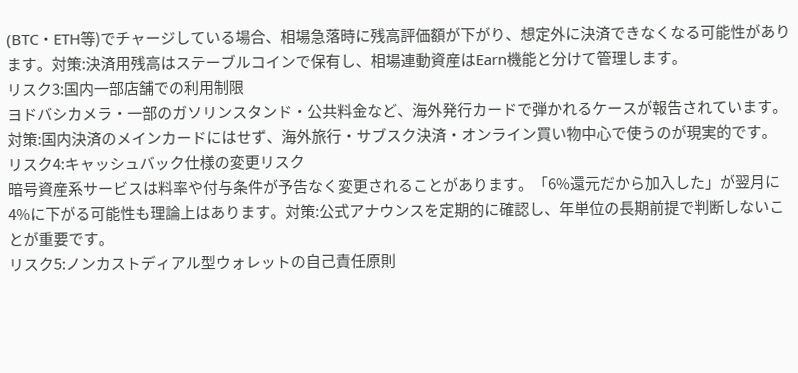(BTC・ETH等)でチャージしている場合、相場急落時に残高評価額が下がり、想定外に決済できなくなる可能性があります。対策:決済用残高はステーブルコインで保有し、相場連動資産はEarn機能と分けて管理します。
リスク3:国内一部店舗での利用制限
ヨドバシカメラ・一部のガソリンスタンド・公共料金など、海外発行カードで弾かれるケースが報告されています。対策:国内決済のメインカードにはせず、海外旅行・サブスク決済・オンライン買い物中心で使うのが現実的です。
リスク4:キャッシュバック仕様の変更リスク
暗号資産系サービスは料率や付与条件が予告なく変更されることがあります。「6%還元だから加入した」が翌月に4%に下がる可能性も理論上はあります。対策:公式アナウンスを定期的に確認し、年単位の長期前提で判断しないことが重要です。
リスク5:ノンカストディアル型ウォレットの自己責任原則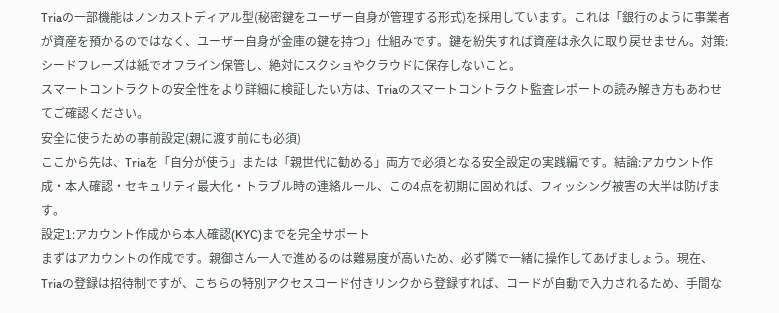Triaの一部機能はノンカストディアル型(秘密鍵をユーザー自身が管理する形式)を採用しています。これは「銀行のように事業者が資産を預かるのではなく、ユーザー自身が金庫の鍵を持つ」仕組みです。鍵を紛失すれば資産は永久に取り戻せません。対策:シードフレーズは紙でオフライン保管し、絶対にスクショやクラウドに保存しないこと。
スマートコントラクトの安全性をより詳細に検証したい方は、Triaのスマートコントラクト監査レポートの読み解き方もあわせてご確認ください。
安全に使うための事前設定(親に渡す前にも必須)
ここから先は、Triaを「自分が使う」または「親世代に勧める」両方で必須となる安全設定の実践編です。結論:アカウント作成・本人確認・セキュリティ最大化・トラブル時の連絡ルール、この4点を初期に固めれば、フィッシング被害の大半は防げます。
設定1:アカウント作成から本人確認(KYC)までを完全サポート
まずはアカウントの作成です。親御さん一人で進めるのは難易度が高いため、必ず隣で一緒に操作してあげましょう。現在、Triaの登録は招待制ですが、こちらの特別アクセスコード付きリンクから登録すれば、コードが自動で入力されるため、手間な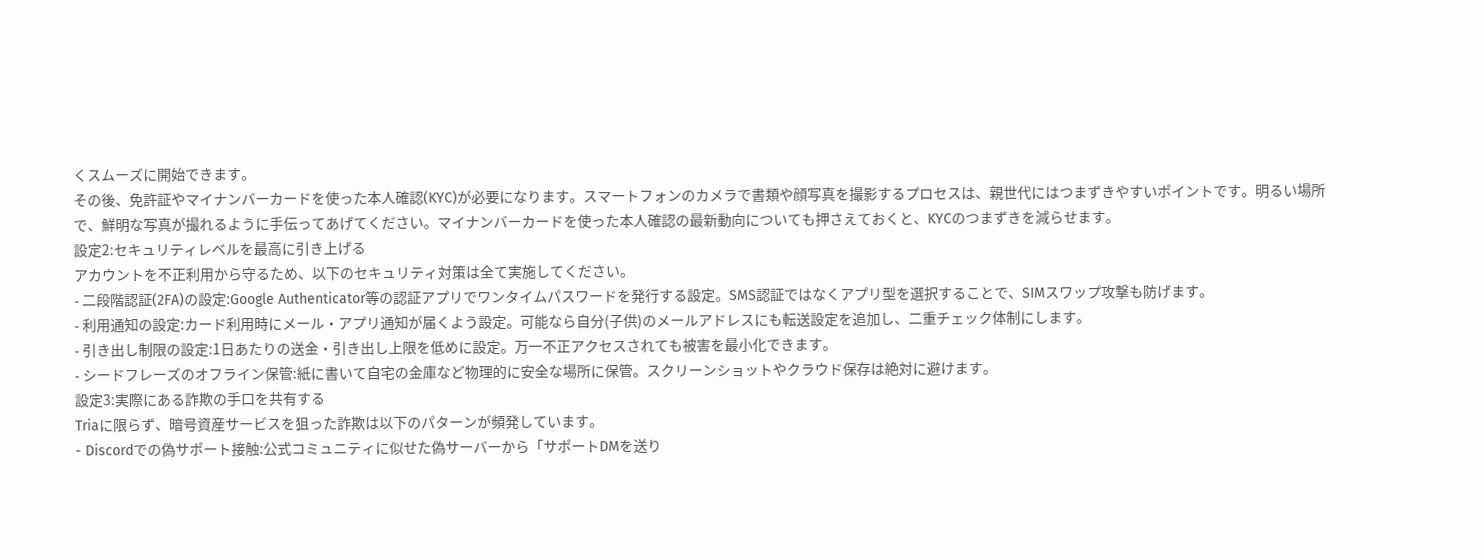くスムーズに開始できます。
その後、免許証やマイナンバーカードを使った本人確認(KYC)が必要になります。スマートフォンのカメラで書類や顔写真を撮影するプロセスは、親世代にはつまずきやすいポイントです。明るい場所で、鮮明な写真が撮れるように手伝ってあげてください。マイナンバーカードを使った本人確認の最新動向についても押さえておくと、KYCのつまずきを減らせます。
設定2:セキュリティレベルを最高に引き上げる
アカウントを不正利用から守るため、以下のセキュリティ対策は全て実施してください。
- 二段階認証(2FA)の設定:Google Authenticator等の認証アプリでワンタイムパスワードを発行する設定。SMS認証ではなくアプリ型を選択することで、SIMスワップ攻撃も防げます。
- 利用通知の設定:カード利用時にメール・アプリ通知が届くよう設定。可能なら自分(子供)のメールアドレスにも転送設定を追加し、二重チェック体制にします。
- 引き出し制限の設定:1日あたりの送金・引き出し上限を低めに設定。万一不正アクセスされても被害を最小化できます。
- シードフレーズのオフライン保管:紙に書いて自宅の金庫など物理的に安全な場所に保管。スクリーンショットやクラウド保存は絶対に避けます。
設定3:実際にある詐欺の手口を共有する
Triaに限らず、暗号資産サービスを狙った詐欺は以下のパターンが頻発しています。
- Discordでの偽サポート接触:公式コミュニティに似せた偽サーバーから「サポートDMを送り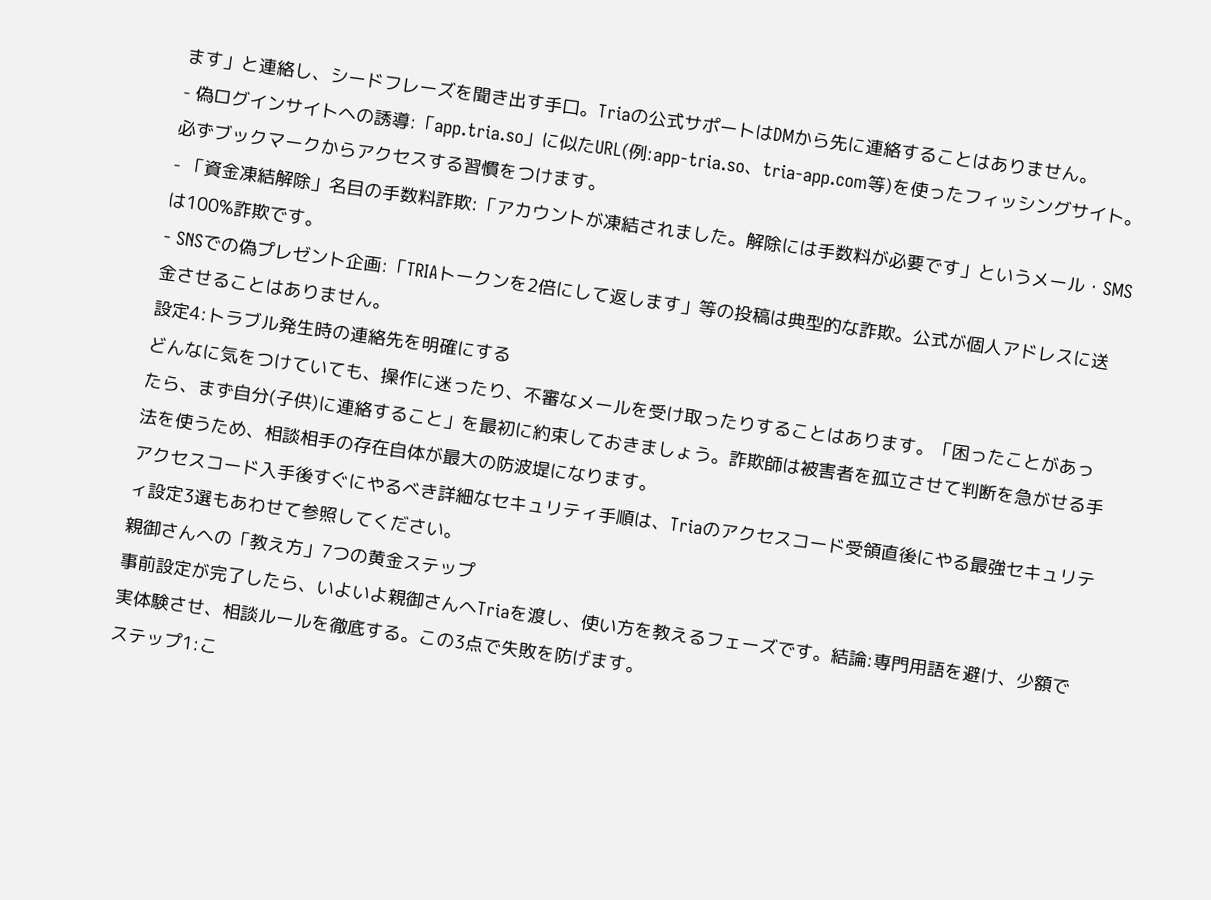ます」と連絡し、シードフレーズを聞き出す手口。Triaの公式サポートはDMから先に連絡することはありません。
- 偽ログインサイトへの誘導:「app.tria.so」に似たURL(例:app-tria.so、tria-app.com等)を使ったフィッシングサイト。必ずブックマークからアクセスする習慣をつけます。
- 「資金凍結解除」名目の手数料詐欺:「アカウントが凍結されました。解除には手数料が必要です」というメール・SMSは100%詐欺です。
- SNSでの偽プレゼント企画:「TRIAトークンを2倍にして返します」等の投稿は典型的な詐欺。公式が個人アドレスに送金させることはありません。
設定4:トラブル発生時の連絡先を明確にする
どんなに気をつけていても、操作に迷ったり、不審なメールを受け取ったりすることはあります。「困ったことがあったら、まず自分(子供)に連絡すること」を最初に約束しておきましょう。詐欺師は被害者を孤立させて判断を急がせる手法を使うため、相談相手の存在自体が最大の防波堤になります。
アクセスコード入手後すぐにやるべき詳細なセキュリティ手順は、Triaのアクセスコード受領直後にやる最強セキュリティ設定3選もあわせて参照してください。
親御さんへの「教え方」7つの黄金ステップ
事前設定が完了したら、いよいよ親御さんへTriaを渡し、使い方を教えるフェーズです。結論:専門用語を避け、少額で実体験させ、相談ルールを徹底する。この3点で失敗を防げます。
ステップ1:こ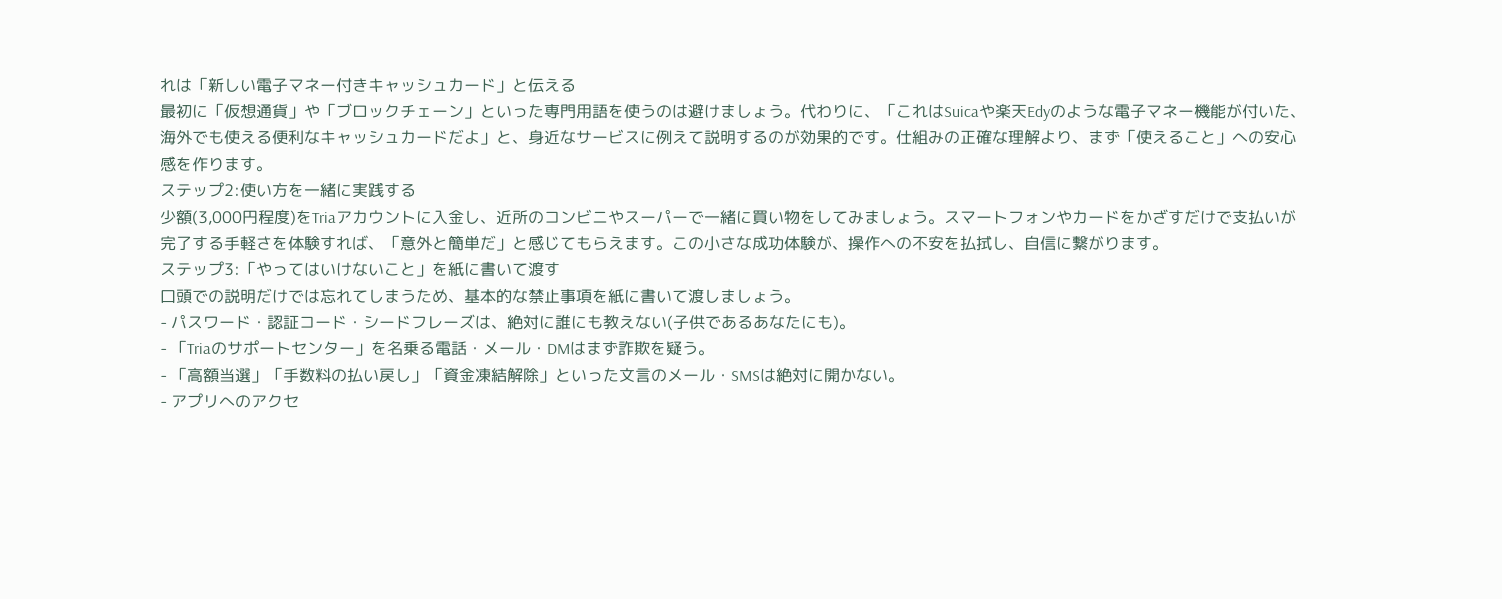れは「新しい電子マネー付きキャッシュカード」と伝える
最初に「仮想通貨」や「ブロックチェーン」といった専門用語を使うのは避けましょう。代わりに、「これはSuicaや楽天Edyのような電子マネー機能が付いた、海外でも使える便利なキャッシュカードだよ」と、身近なサービスに例えて説明するのが効果的です。仕組みの正確な理解より、まず「使えること」への安心感を作ります。
ステップ2:使い方を一緒に実践する
少額(3,000円程度)をTriaアカウントに入金し、近所のコンビニやスーパーで一緒に買い物をしてみましょう。スマートフォンやカードをかざすだけで支払いが完了する手軽さを体験すれば、「意外と簡単だ」と感じてもらえます。この小さな成功体験が、操作への不安を払拭し、自信に繋がります。
ステップ3:「やってはいけないこと」を紙に書いて渡す
口頭での説明だけでは忘れてしまうため、基本的な禁止事項を紙に書いて渡しましょう。
- パスワード・認証コード・シードフレーズは、絶対に誰にも教えない(子供であるあなたにも)。
- 「Triaのサポートセンター」を名乗る電話・メール・DMはまず詐欺を疑う。
- 「高額当選」「手数料の払い戻し」「資金凍結解除」といった文言のメール・SMSは絶対に開かない。
- アプリへのアクセ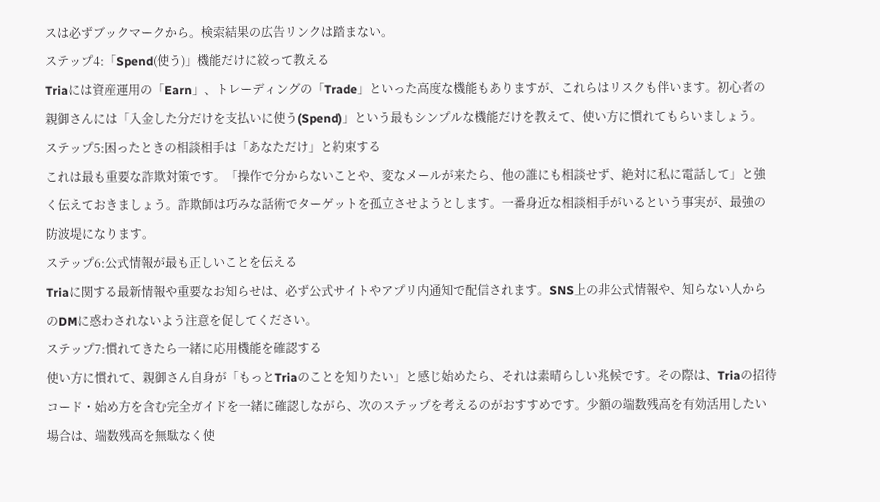スは必ずブックマークから。検索結果の広告リンクは踏まない。
ステップ4:「Spend(使う)」機能だけに絞って教える
Triaには資産運用の「Earn」、トレーディングの「Trade」といった高度な機能もありますが、これらはリスクも伴います。初心者の親御さんには「入金した分だけを支払いに使う(Spend)」という最もシンプルな機能だけを教えて、使い方に慣れてもらいましょう。
ステップ5:困ったときの相談相手は「あなただけ」と約束する
これは最も重要な詐欺対策です。「操作で分からないことや、変なメールが来たら、他の誰にも相談せず、絶対に私に電話して」と強く伝えておきましょう。詐欺師は巧みな話術でターゲットを孤立させようとします。一番身近な相談相手がいるという事実が、最強の防波堤になります。
ステップ6:公式情報が最も正しいことを伝える
Triaに関する最新情報や重要なお知らせは、必ず公式サイトやアプリ内通知で配信されます。SNS上の非公式情報や、知らない人からのDMに惑わされないよう注意を促してください。
ステップ7:慣れてきたら一緒に応用機能を確認する
使い方に慣れて、親御さん自身が「もっとTriaのことを知りたい」と感じ始めたら、それは素晴らしい兆候です。その際は、Triaの招待コード・始め方を含む完全ガイドを一緒に確認しながら、次のステップを考えるのがおすすめです。少額の端数残高を有効活用したい場合は、端数残高を無駄なく使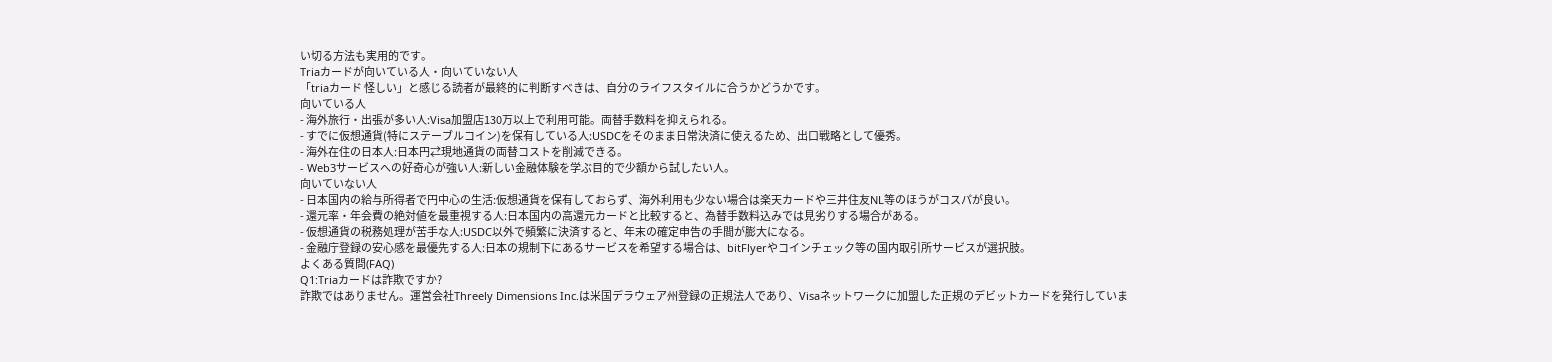い切る方法も実用的です。
Triaカードが向いている人・向いていない人
「triaカード 怪しい」と感じる読者が最終的に判断すべきは、自分のライフスタイルに合うかどうかです。
向いている人
- 海外旅行・出張が多い人:Visa加盟店130万以上で利用可能。両替手数料を抑えられる。
- すでに仮想通貨(特にステーブルコイン)を保有している人:USDCをそのまま日常決済に使えるため、出口戦略として優秀。
- 海外在住の日本人:日本円⇄現地通貨の両替コストを削減できる。
- Web3サービスへの好奇心が強い人:新しい金融体験を学ぶ目的で少額から試したい人。
向いていない人
- 日本国内の給与所得者で円中心の生活:仮想通貨を保有しておらず、海外利用も少ない場合は楽天カードや三井住友NL等のほうがコスパが良い。
- 還元率・年会費の絶対値を最重視する人:日本国内の高還元カードと比較すると、為替手数料込みでは見劣りする場合がある。
- 仮想通貨の税務処理が苦手な人:USDC以外で頻繁に決済すると、年末の確定申告の手間が膨大になる。
- 金融庁登録の安心感を最優先する人:日本の規制下にあるサービスを希望する場合は、bitFlyerやコインチェック等の国内取引所サービスが選択肢。
よくある質問(FAQ)
Q1:Triaカードは詐欺ですか?
詐欺ではありません。運営会社Threely Dimensions Inc.は米国デラウェア州登録の正規法人であり、Visaネットワークに加盟した正規のデビットカードを発行していま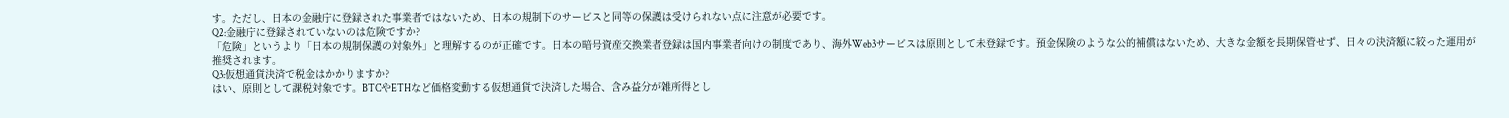す。ただし、日本の金融庁に登録された事業者ではないため、日本の規制下のサービスと同等の保護は受けられない点に注意が必要です。
Q2:金融庁に登録されていないのは危険ですか?
「危険」というより「日本の規制保護の対象外」と理解するのが正確です。日本の暗号資産交換業者登録は国内事業者向けの制度であり、海外Web3サービスは原則として未登録です。預金保険のような公的補償はないため、大きな金額を長期保管せず、日々の決済額に絞った運用が推奨されます。
Q3:仮想通貨決済で税金はかかりますか?
はい、原則として課税対象です。BTCやETHなど価格変動する仮想通貨で決済した場合、含み益分が雑所得とし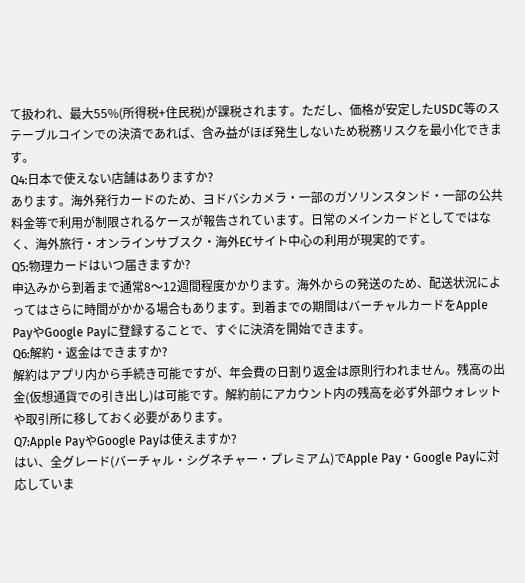て扱われ、最大55%(所得税+住民税)が課税されます。ただし、価格が安定したUSDC等のステーブルコインでの決済であれば、含み益がほぼ発生しないため税務リスクを最小化できます。
Q4:日本で使えない店舗はありますか?
あります。海外発行カードのため、ヨドバシカメラ・一部のガソリンスタンド・一部の公共料金等で利用が制限されるケースが報告されています。日常のメインカードとしてではなく、海外旅行・オンラインサブスク・海外ECサイト中心の利用が現実的です。
Q5:物理カードはいつ届きますか?
申込みから到着まで通常8〜12週間程度かかります。海外からの発送のため、配送状況によってはさらに時間がかかる場合もあります。到着までの期間はバーチャルカードをApple PayやGoogle Payに登録することで、すぐに決済を開始できます。
Q6:解約・返金はできますか?
解約はアプリ内から手続き可能ですが、年会費の日割り返金は原則行われません。残高の出金(仮想通貨での引き出し)は可能です。解約前にアカウント内の残高を必ず外部ウォレットや取引所に移しておく必要があります。
Q7:Apple PayやGoogle Payは使えますか?
はい、全グレード(バーチャル・シグネチャー・プレミアム)でApple Pay・Google Payに対応していま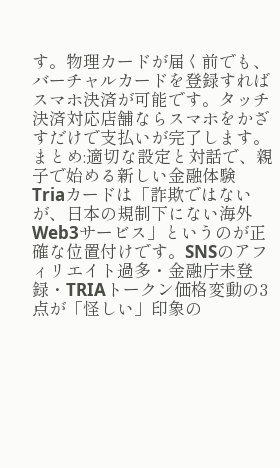す。物理カードが届く前でも、バーチャルカードを登録すればスマホ決済が可能です。タッチ決済対応店舗ならスマホをかざすだけで支払いが完了します。
まとめ:適切な設定と対話で、親子で始める新しい金融体験
Triaカードは「詐欺ではないが、日本の規制下にない海外Web3サービス」というのが正確な位置付けです。SNSのアフィリエイト過多・金融庁未登録・TRIAトークン価格変動の3点が「怪しい」印象の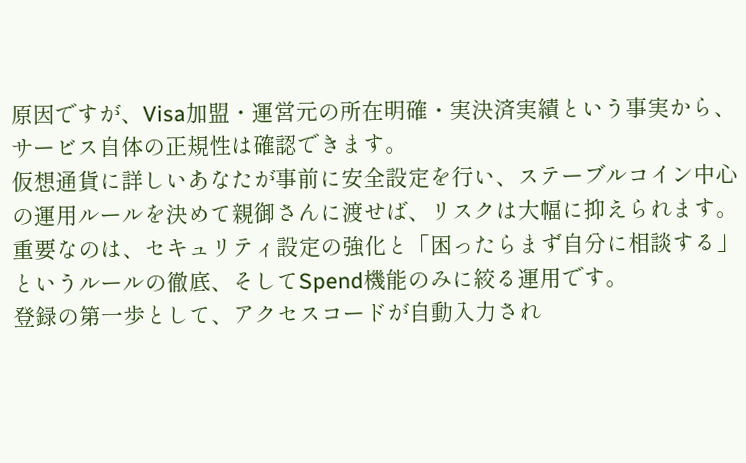原因ですが、Visa加盟・運営元の所在明確・実決済実績という事実から、サービス自体の正規性は確認できます。
仮想通貨に詳しいあなたが事前に安全設定を行い、ステーブルコイン中心の運用ルールを決めて親御さんに渡せば、リスクは大幅に抑えられます。重要なのは、セキュリティ設定の強化と「困ったらまず自分に相談する」というルールの徹底、そしてSpend機能のみに絞る運用です。
登録の第一歩として、アクセスコードが自動入力され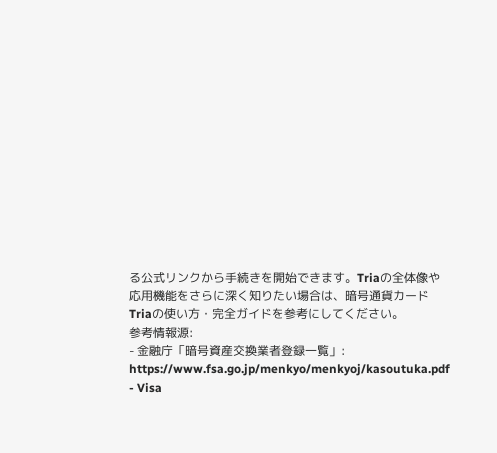る公式リンクから手続きを開始できます。Triaの全体像や応用機能をさらに深く知りたい場合は、暗号通貨カードTriaの使い方・完全ガイドを参考にしてください。
参考情報源:
- 金融庁「暗号資産交換業者登録一覧」: https://www.fsa.go.jp/menkyo/menkyoj/kasoutuka.pdf
- Visa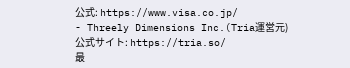公式: https://www.visa.co.jp/
- Threely Dimensions Inc.(Tria運営元)公式サイト: https://tria.so/
最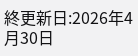終更新日:2026年4月30日